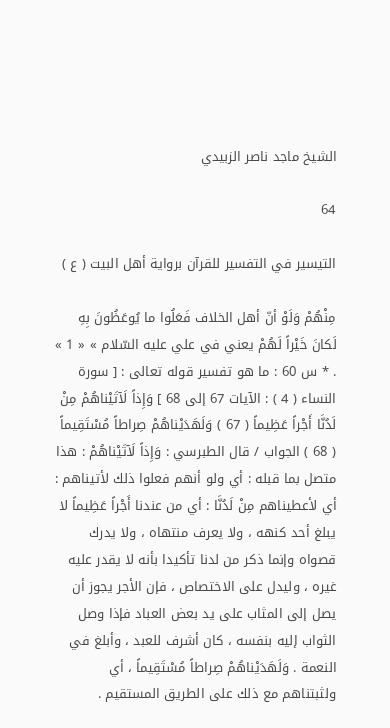الشيخ ماجد ناصر الزبيدي

64

التيسير في التفسير للقرآن برواية أهل البيت ( ع )

مِنْهُمْ وَلَوْ أنّ أهل الخلاف فَعَلُوا ما يُوعَظُونَ بِهِ لَكانَ خَيْراً لَهُمْ يعني في علي عليه السّلام » « 1 » . * س 60 : ما هو تفسير قوله تعالى : [ سورة النساء ( 4 ) : الآيات 67 إلى 68 ] وَإِذاً لَآتَيْناهُمْ مِنْ لَدُنَّا أَجْراً عَظِيماً ( 67 ) وَلَهَدَيْناهُمْ صِراطاً مُسْتَقِيماً ( 68 ) الجواب / قال الطبرسي : وَإِذاً لَآتَيْناهُمْ : هذا متصل بما قبله : أي ولو أنهم فعلوا ذلك لأتيناهم : أي لأعطيناهم مِنْ لَدُنَّا : أي من عندنا أَجْراً عَظِيماً لا يبلغ أحد كنهه ، ولا يعرف منتهاه ، ولا يدرك قصواه وإنما ذكر من لدنا تأكيدا بأنه لا يقدر عليه غيره ، وليدل على الاختصاص ، فإن الأجر يجوز أن يصل إلى المثاب على يد بعض العباد فإذا وصل الثواب إليه بنفسه ، كان أشرف للعبد ، وأبلغ في النعمة . وَلَهَدَيْناهُمْ صِراطاً مُسْتَقِيماً ، أي ولثبتناهم مع ذلك على الطريق المستقيم .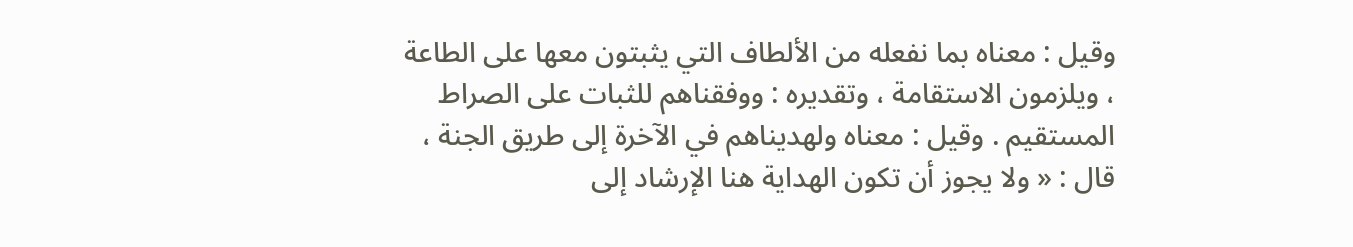وقيل : معناه بما نفعله من الألطاف التي يثبتون معها على الطاعة ، ويلزمون الاستقامة ، وتقديره : ووفقناهم للثبات على الصراط المستقيم . وقيل : معناه ولهديناهم في الآخرة إلى طريق الجنة ، قال : « ولا يجوز أن تكون الهداية هنا الإرشاد إلى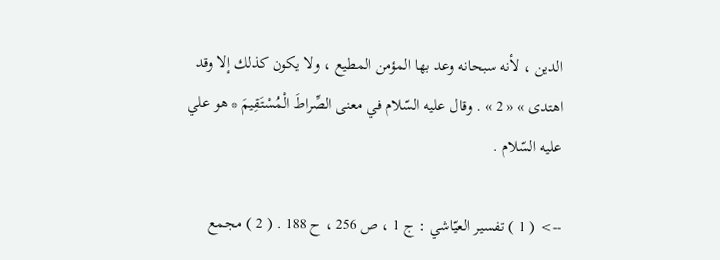الدين ، لأنه سبحانه وعد بها المؤمن المطيع ، ولا يكون كذلك إلا وقد اهتدى » « 2 » . وقال عليه السّلام في معنى الصِّراطَ الْمُسْتَقِيمَ * هو علي عليه السّلام .

--> ( 1 ) تفسير العيّاشي : ج 1 ، ص 256 ، ح 188 . ( 2 ) مجمع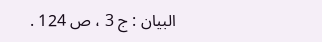البيان : ج 3 ، ص 124 .